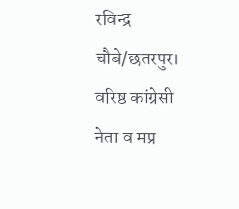रविन्द्र चौबे/छतरपुर। वरिष्ठ कांग्रेसी नेता व मप्र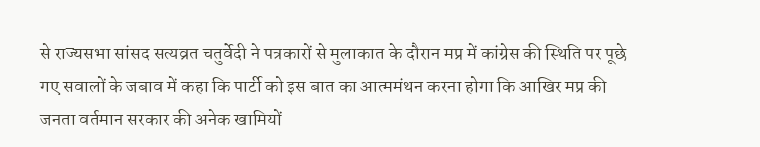से राज्यसभा सांसद सत्यव्रत चतुर्वेदी ने पत्रकारों से मुलाकात के दौरान मप्र में कांग्रेस की स्थिति पर पूछे गए सवालों के जबाव में कहा कि पार्टी को इस बात का आत्ममंथन करना होगा कि आखिर मप्र की जनता वर्तमान सरकार की अनेक खामियों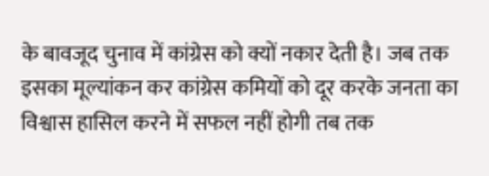के बावजूद चुनाव में कांग्रेस को क्यों नकार देती है। जब तक इसका मूल्यांकन कर कांग्रेस कमियों को दूर करके जनता का विश्वास हासिल करने में सफल नहीं होगी तब तक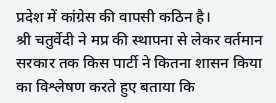प्रदेश में कांग्रेस की वापसी कठिन है।
श्री चतुर्वेदी ने मप्र की स्थापना से लेकर वर्तमान सरकार तक किस पार्टी ने कितना शासन किया का विश्लेषण करते हुए बताया कि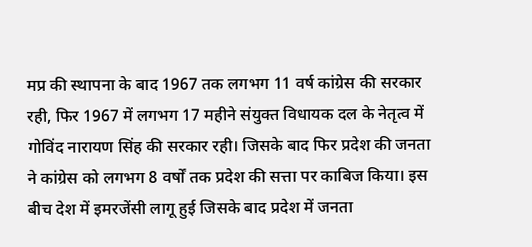मप्र की स्थापना के बाद 1967 तक लगभग 11 वर्ष कांग्रेस की सरकार रही, फिर 1967 में लगभग 17 महीने संयुक्त विधायक दल के नेतृत्व में गोविंद नारायण सिंह की सरकार रही। जिसके बाद फिर प्रदेश की जनता ने कांग्रेस को लगभग 8 वर्षों तक प्रदेश की सत्ता पर काबिज किया। इस बीच देश में इमरजेंसी लागू हुई जिसके बाद प्रदेश में जनता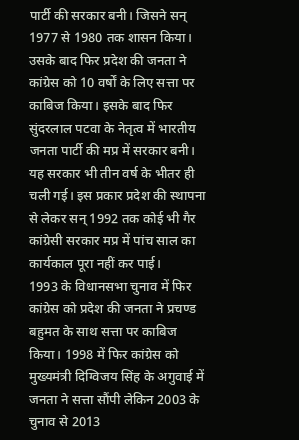पार्टी की सरकार बनी। जिसने सन् 1977 से 1980 तक शासन किया। उसके बाद फिर प्रदेश की जनता ने कांग्रेस को 10 वर्षों के लिए सत्ता पर काबिज किया। इसके बाद फिर सुंदरलाल पटवा के नेतृत्व में भारतीय जनता पार्टी की मप्र में सरकार बनी। यह सरकार भी तीन वर्ष के भीतर ही चली गई। इस प्रकार प्रदेश की स्थापना से लेकर सन् 1992 तक कोई भी गैर कांग्रेसी सरकार मप्र में पांच साल का कार्यकाल पूरा नहीं कर पाई।
1993 के विधानसभा चुनाव में फिर कांग्रेस को प्रदेश की जनता ने प्रचण्ड बहुमत के साथ सत्ता पर काबिज किया। 1998 में फिर कांग्रेस को मुख्यमंत्री दिग्विजय सिंह के अगुवाई में जनता ने सत्ता सौंपी लेकिन 2003 के चुनाव से 2013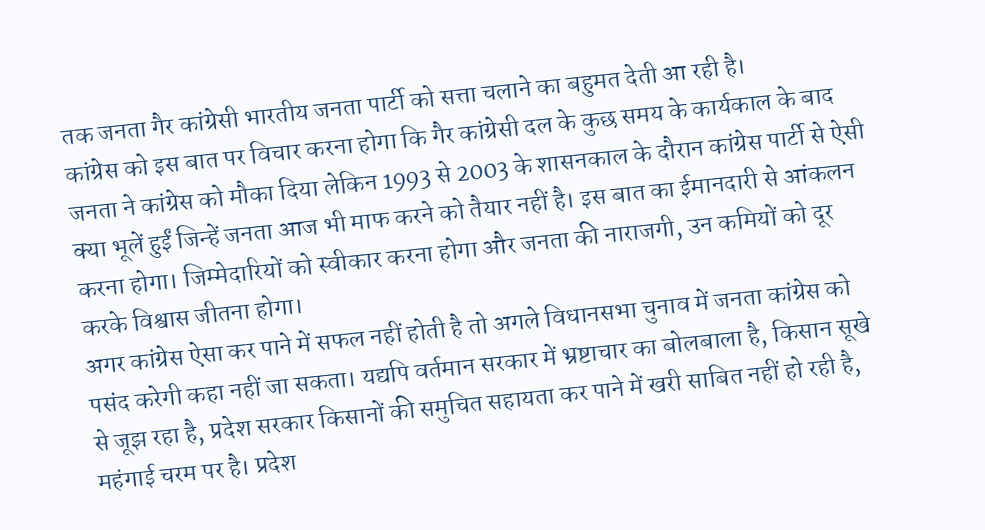तक जनता गैर कांग्रेसी भारतीय जनता पार्टी को सत्ता चलाने का बहुमत देती आ रही है।
कांग्रेस को इस बात पर विचार करना होगा कि गैर कांग्रेसी दल के कुछ समय के कार्यकाल के बाद जनता ने कांग्रेस को मौका दिया लेकिन 1993 से 2003 के शासनकाल के दौरान कांग्रेस पार्टी से ऐसी क्या भूलें हुईं जिन्हें जनता आज भी माफ करने को तैयार नहीं है। इस बात का ईमानदारी से आंकलन करना होगा। जिम्मेदारियों को स्वीकार करना होगा और जनता की नाराजगी, उन कमियों को दूर करके विश्वास जीतना होगा।
अगर कांग्रेस ऐसा कर पाने में सफल नहीं होती है तो अगले विधानसभा चुनाव में जनता कांग्रेस को पसंद करेगी कहा नहीं जा सकता। यद्यपि वर्तमान सरकार में भ्रष्टाचार का बोलबाला है, किसान सूखे से जूझ रहा है, प्रदेश सरकार किसानों की समुचित सहायता कर पाने में खरी साबित नहीं हो रही है, महंगाई चरम पर है। प्रदेश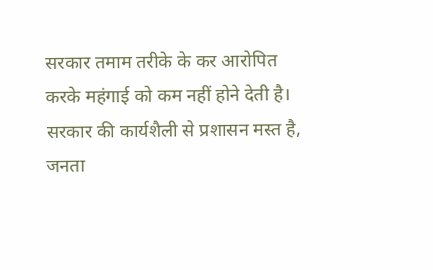सरकार तमाम तरीके के कर आरोपित करके महंगाई को कम नहीं होने देती है। सरकार की कार्यशैली से प्रशासन मस्त है, जनता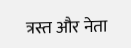त्रस्त और नेता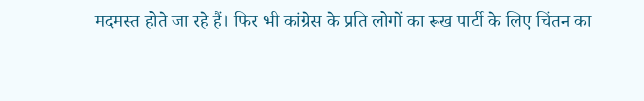मदमस्त होते जा रहे हैं। फिर भी कांग्रेस के प्रति लोगों का रूख पार्टी के लिए चिंतन का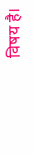विषय है।